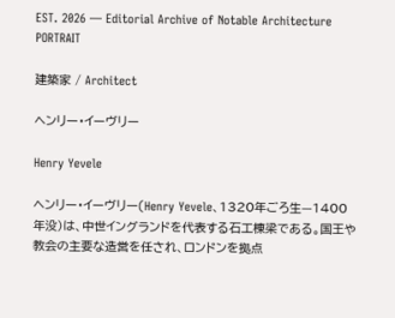EST. 2026 — Editorial Archive of Notable Architecture
PORTRAIT

建築家 / Architect

ヘンリー・イーヴリー

Henry Yevele

ヘンリー・イーヴリー(Henry Yevele、1320年ごろ生—1400年没)は、中世イングランドを代表する石工棟梁である。国王や教会の主要な造営を任され、ロンドンを拠点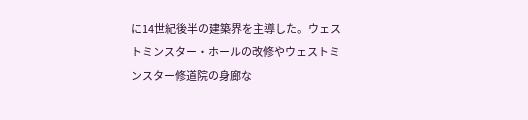に14世紀後半の建築界を主導した。ウェストミンスター・ホールの改修やウェストミンスター修道院の身廊な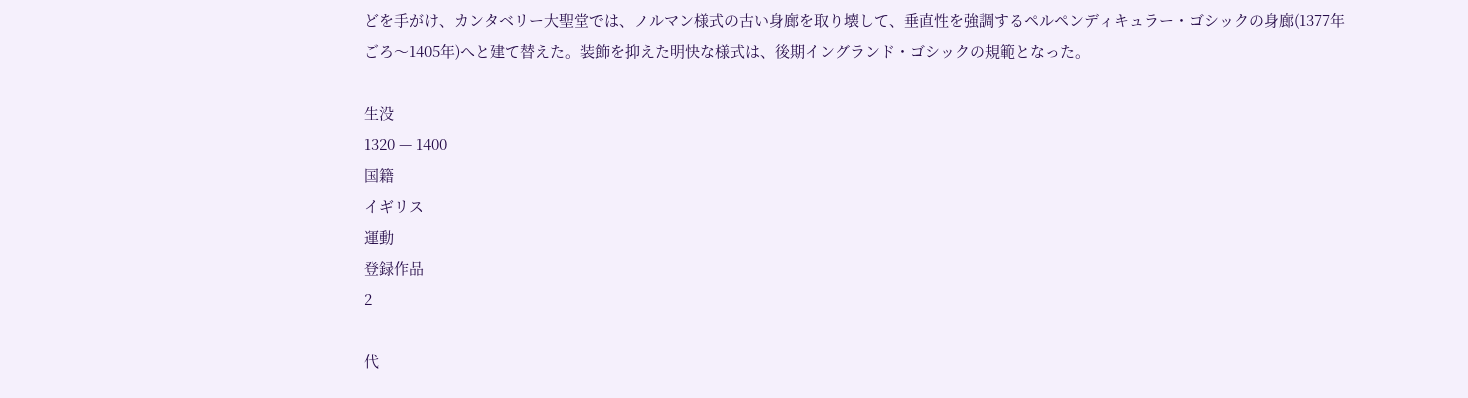どを手がけ、カンタベリー大聖堂では、ノルマン様式の古い身廊を取り壊して、垂直性を強調するペルペンディキュラー・ゴシックの身廊(1377年ごろ〜1405年)へと建て替えた。装飾を抑えた明快な様式は、後期イングランド・ゴシックの規範となった。

生没
1320 — 1400
国籍
イギリス
運動
登録作品
2

代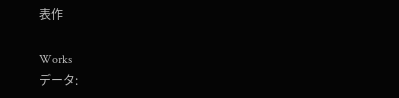表作

Works
データ: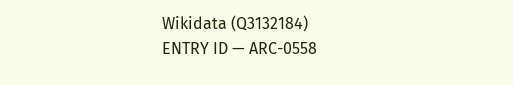Wikidata (Q3132184)
ENTRY ID — ARC-0558